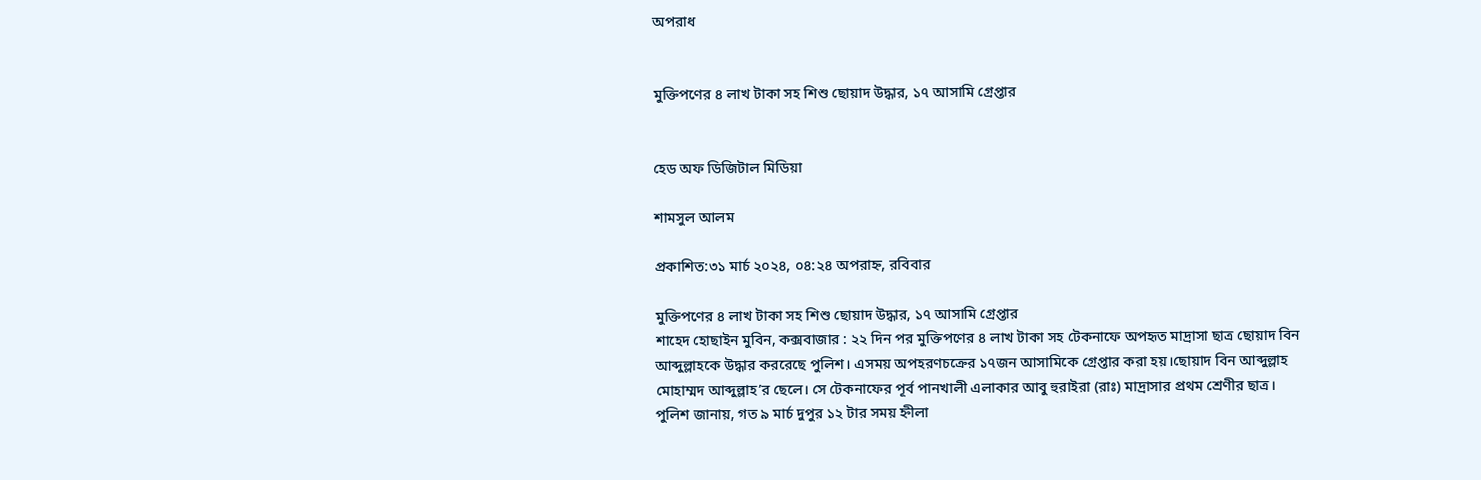অপরাধ


মুক্তিপণের ৪ লাখ টাকা সহ শিশু ছোয়াদ উদ্ধার, ১৭ আসামি গ্রেপ্তার


হেড অফ ডিজিটাল মিডিয়া

শামসুল আলম

প্রকাশিত:৩১ মার্চ ২০২৪, ০৪:২৪ অপরাহ্ন, রবিবার

মুক্তিপণের ৪ লাখ টাকা সহ শিশু ছোয়াদ উদ্ধার, ১৭ আসামি গ্রেপ্তার
শাহেদ হোছাইন মুবিন, কক্সবাজার : ২২ দিন পর মুক্তিপণের ৪ লাখ টাকা সহ টেকনাফে অপহৃত মাদ্রাসা ছাত্র ছোয়াদ বিন আব্দুল্লাহকে উদ্ধার কররেছে পুলিশ। এসময় অপহরণচক্রের ১৭জন আসামিকে গ্রেপ্তার করা হয়।ছোয়াদ বিন আব্দুল্লাহ মোহাম্মদ আব্দুল্লাহ’র ছেলে। সে টেকনাফের পূর্ব পানখালী এলাকার আবু হুরাইরা (রাঃ) মাদ্রাসার প্রথম শ্রেণীর ছাত্র।
পুলিশ জানায়, গত ৯ মার্চ দুপুর ১২ টার সময় হ্নীলা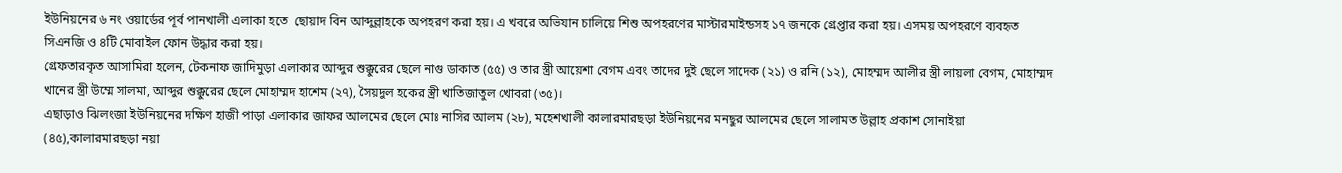ইউনিয়নের ৬ নং ওয়ার্ডের পূর্ব পানখালী এলাকা হতে  ছোয়াদ বিন আব্দুল্লাহকে অপহরণ করা হয়। এ খবরে অভিযান চালিয়ে শিশু অপহরণের মাস্টারমাইন্ডসহ ১৭ জনকে গ্রেপ্তার করা হয়। এসময় অপহরণে ব্যবহৃত সিএনজি ও ৪টি মোবাইল ফোন উদ্ধার করা হয়।
গ্রেফতারকৃত আসামিরা হলেন, টেকনাফ জাদিমুড়া এলাকার আব্দুর শুক্কুরের ছেলে নাগু ডাকাত (৫৫) ও তার স্ত্রী আয়েশা বেগম এবং তাদের দুই ছেলে সাদেক (২১) ও রনি (১২), মোহম্মদ আলীর স্ত্রী লায়লা বেগম, মোহাম্মদ খানের স্ত্রী উম্মে সালমা, আব্দুর শুক্কুরের ছেলে মোহাম্মদ হাশেম (২৭), সৈয়দুল হকের স্ত্রী খাতিজাতুল খোবরা (৩৫)।
এছাড়াও ঝিলংজা ইউনিয়নের দক্ষিণ হাজী পাড়া এলাকার জাফর আলমের ছেলে মোঃ নাসির আলম (২৮), মহেশখালী কালারমারছড়া ইউনিয়নের মনছুর আলমের ছেলে সালামত উল্লাহ প্রকাশ সোনাইয়া (৪৫),কালারমারছড়া নয়া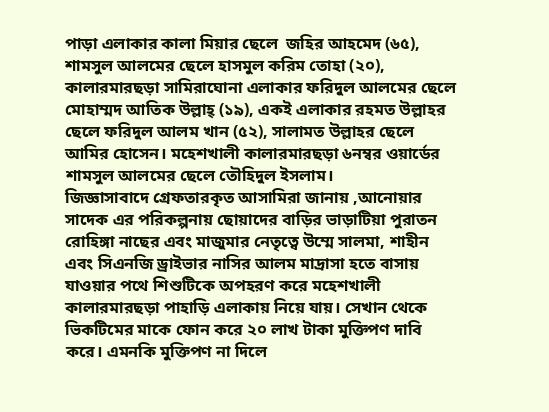পাড়া এলাকার কালা মিয়ার ছেলে  জহির আহমেদ (৬৫), শামসুল আলমের ছেলে হাসমুল করিম তোহা (২০), কালারমারছড়া সামিরাঘোনা এলাকার ফরিদুল আলমের ছেলে মোহাম্মদ আতিক উল্লাহ্ (১৯), একই এলাকার রহমত উল্লাহর ছেলে ফরিদুল আলম খান (৫২), সালামত উল্লাহর ছেলে আমির হোসেন। মহেশখালী কালারমারছড়া ৬নম্বর ওয়ার্ডের শামসুল আলমের ছেলে তৌহিদুল ইসলাম।
জিজ্ঞাসাবাদে গ্রেফতারকৃত আসামিরা জানায় ,আনোয়ার সাদেক এর পরিকল্পনায় ছোয়াদের বাড়ির ভাড়াটিয়া পুরাতন রোহিঙ্গা নাছের এবং মাজুমার নেতৃত্বে উম্মে সালমা, শাহীন এবং সিএনজি ড্রাইভার নাসির আলম মাদ্রাসা হতে বাসায় যাওয়ার পথে শিশুটিকে অপহরণ করে মহেশখালী কালারমারছড়া পাহাড়ি এলাকায় নিয়ে যায়। সেখান থেকে ভিকটিমের মাকে ফোন করে ২০ লাখ টাকা মুক্তিপণ দাবি করে। এমনকি মুক্তিপণ না দিলে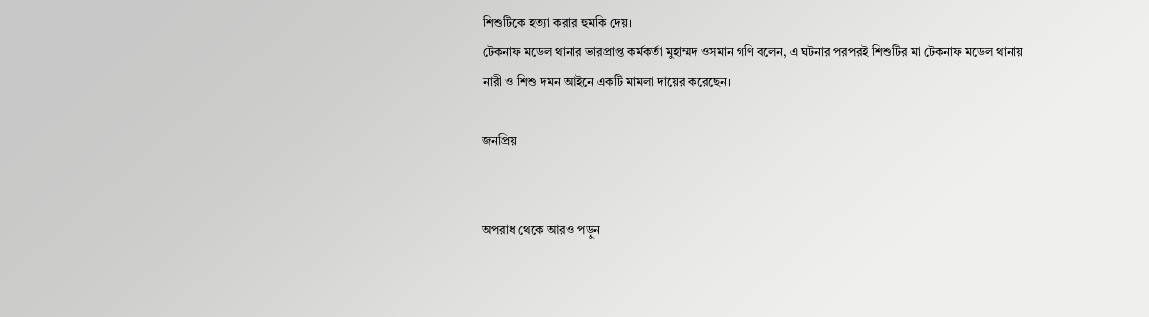শিশুটিকে হত্যা করার হুমকি দেয়।
টেকনাফ মডেল থানার ভারপ্রাপ্ত কর্মকর্তা মুহাম্মদ ওসমান গণি বলেন, এ ঘটনার পরপরই শিশুটির মা টেকনাফ মডেল থানায় নারী ও শিশু দমন আইনে একটি মামলা দায়ের করেছেন।

জনপ্রিয়


অপরাধ থেকে আরও পড়ুন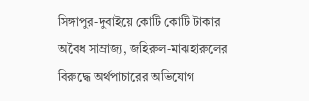সিঙ্গাপুর-দুবাইয়ে কোটি কোটি টাকার অবৈধ সাম্রাজ্য, জহিরুল-মাঝহারুলের বিরুদ্ধে অর্থপাচারের অভিযোগ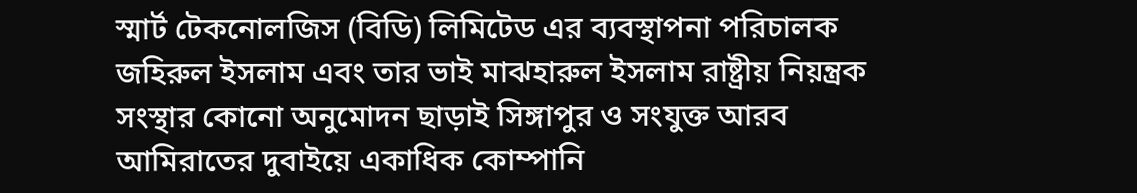স্মার্ট টেকনোলজিস (বিডি) লিমিটেড এর ব্যবস্থাপনা পরিচালক জহিরুল ইসলাম এবং তার ভাই মাঝহারুল ইসলাম রাষ্ট্রীয় নিয়ন্ত্রক সংস্থার কোনো অনুমোদন ছাড়াই সিঙ্গাপুর ও সংযুক্ত আরব আমিরাতের দুবাইয়ে একাধিক কোম্পানি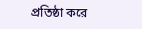প্রতিষ্ঠা করে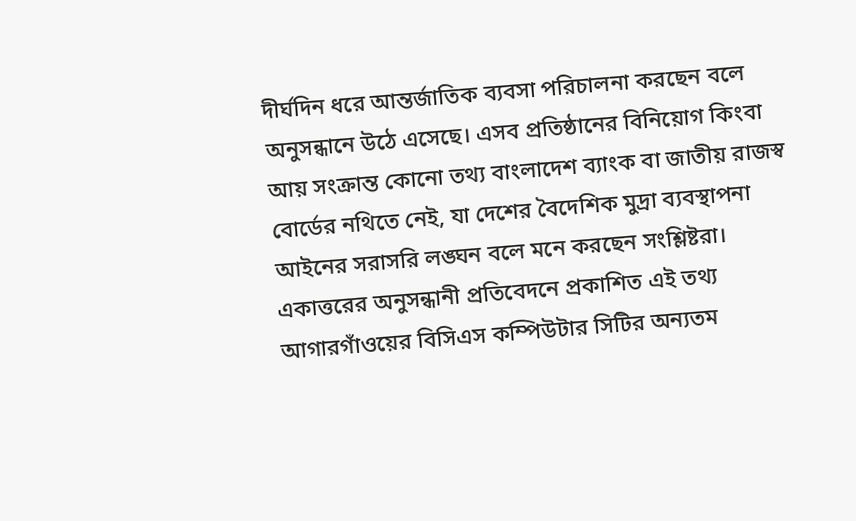দীর্ঘদিন ধরে আন্তর্জাতিক ব্যবসা পরিচালনা করছেন বলে অনুসন্ধানে উঠে এসেছে। এসব প্রতিষ্ঠানের বিনিয়োগ কিংবা আয় সংক্রান্ত কোনো তথ্য বাংলাদেশ ব্যাংক বা জাতীয় রাজস্ব বোর্ডের নথিতে নেই, যা দেশের বৈদেশিক মুদ্রা ব্যবস্থাপনা আইনের সরাসরি লঙ্ঘন বলে মনে করছেন সংশ্লিষ্টরা। একাত্তরের অনুসন্ধানী প্রতিবেদনে প্রকাশিত এই তথ্য আগারগাঁওয়ের বিসিএস কম্পিউটার সিটির অন্যতম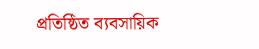প্রতিষ্ঠিত ব্যবসায়িক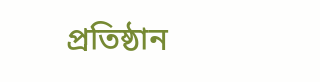প্রতিষ্ঠান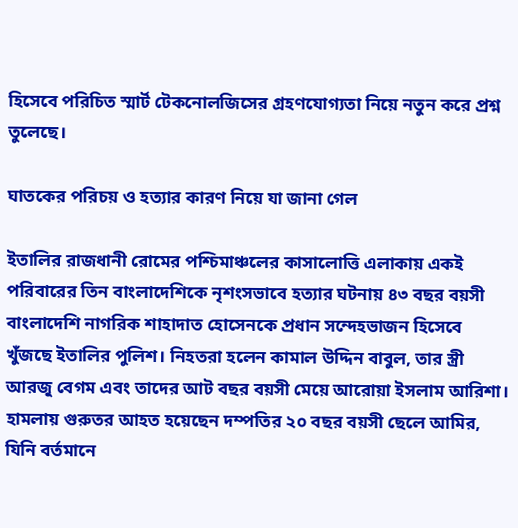হিসেবে পরিচিত স্মার্ট টেকনোলজিসের গ্রহণযোগ্যতা নিয়ে নতুন করে প্রশ্ন তুলেছে।

ঘাতকের পরিচয় ও হত্যার কারণ নিয়ে যা জানা গেল

ইতালির রাজধানী রোমের পশ্চিমাঞ্চলের কাসালোত্তি এলাকায় একই পরিবারের তিন বাংলাদেশিকে নৃশংসভাবে হত্যার ঘটনায় ৪৩ বছর বয়সী বাংলাদেশি নাগরিক শাহাদাত হোসেনকে প্রধান সন্দেহভাজন হিসেবে খুঁজছে ইতালির পুলিশ। নিহতরা হলেন কামাল উদ্দিন বাবুল, তার স্ত্রী আরজু বেগম এবং তাদের আট বছর বয়সী মেয়ে আরোয়া ইসলাম আরিশা। হামলায় গুরুতর আহত হয়েছেন দম্পতির ২০ বছর বয়সী ছেলে আমির, যিনি বর্তমানে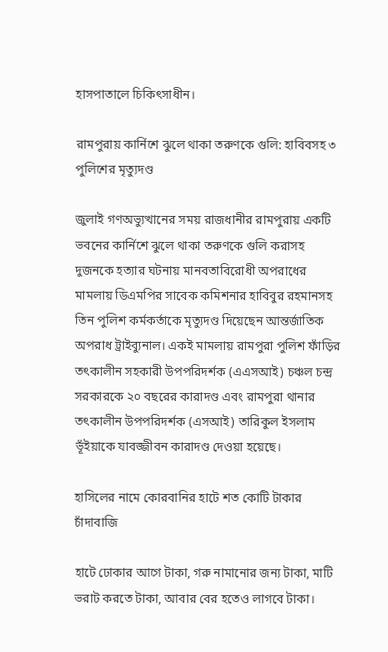হাসপাতালে চিকিৎসাধীন।

রামপুরায় কার্নিশে ঝুলে থাকা তরুণকে গুলি: হাবিবসহ ৩ পুলিশের মৃত্যুদণ্ড

জুলাই গণঅভ্যুত্থানের সময় রাজধানীর রামপুরায় একটি ভবনের কার্নিশে ঝুলে থাকা তরুণকে গুলি করাসহ দুজনকে হত্যার ঘটনায় মানবতাবিরোধী অপরাধের মামলায় ডিএমপির সাবেক কমিশনার হাবিবুর রহমানসহ তিন পুলিশ কর্মকর্তাকে মৃত্যুদণ্ড দিয়েছেন আন্তর্জাতিক অপরাধ ট্রাইব্যুনাল। একই মামলায় রামপুরা পুলিশ ফাঁড়ির তৎকালীন সহকারী উপপরিদর্শক (এএসআই) চঞ্চল চন্দ্র সরকারকে ২০ বছরের কারাদণ্ড এবং রামপুরা থানার তৎকালীন উপপরিদর্শক (এসআই) তারিকুল ইসলাম ভূঁইয়াকে যাবজ্জীবন কারাদণ্ড দেওয়া হয়েছে।

হাসিলের নামে কোরবানির হাটে শত কোটি টাকার চাঁদাবাজি

হাটে ঢোকার আগে টাকা, গরু নামানোর জন্য টাকা, মাটি ভরাট করতে টাকা, আবার বের হতেও লাগবে টাকা।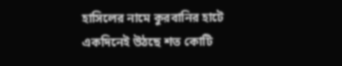হাসিলের নামে কুরবানির হাটে একদিনেই উঠছে শত কোটি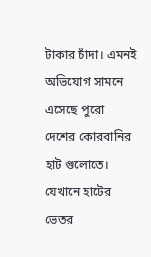টাকার চাঁদা। এমনই অভিযোগ সামনে এসেছে পুরো দেশের কোরবানির হাট গুলোতে। যেখানে হাটের ভেতর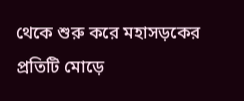থেকে শুরু করে মহাসড়কের প্রতিটি মোড়ে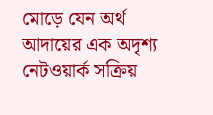মোড়ে যেন অর্থ আদায়ের এক অদৃশ্য নেটওয়ার্ক সক্রিয়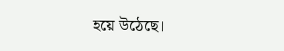হয়ে উঠেছে।